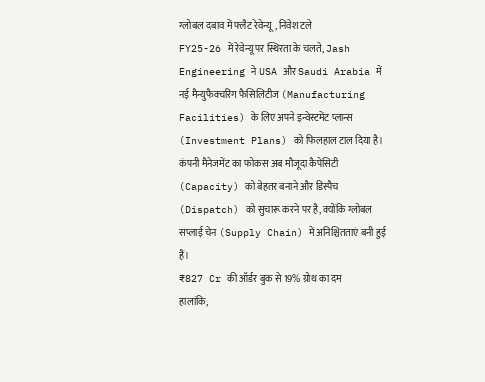ग्लोबल दबाव में फ्लैट रेवेन्यू, निवेश टले
FY25-26 में रेवेन्यू पर स्थिरता के चलते, Jash Engineering ने USA और Saudi Arabia में नई मैन्युफैक्चरिंग फैसिलिटीज (Manufacturing Facilities) के लिए अपने इन्वेस्टमेंट प्लान्स (Investment Plans) को फिलहाल टाल दिया है। कंपनी मैनेजमेंट का फोकस अब मौजूदा कैपेसिटी (Capacity) को बेहतर बनाने और डिस्पैच (Dispatch) को सुचारू करने पर है, क्योंकि ग्लोबल सप्लाई चेन (Supply Chain) में अनिश्चितताएं बनी हुई हैं।
₹827 Cr की ऑर्डर बुक से 19% ग्रोथ का दम
हालांकि,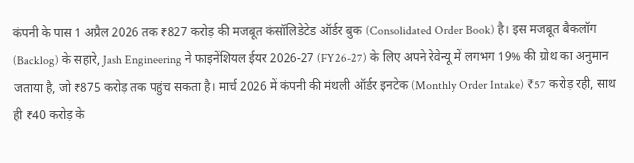कंपनी के पास 1 अप्रैल 2026 तक ₹827 करोड़ की मजबूत कंसॉलिडेटेड ऑर्डर बुक (Consolidated Order Book) है। इस मजबूत बैकलॉग (Backlog) के सहारे, Jash Engineering ने फाइनेंशियल ईयर 2026-27 (FY26-27) के लिए अपने रेवेन्यू में लगभग 19% की ग्रोथ का अनुमान जताया है, जो ₹875 करोड़ तक पहुंच सकता है। मार्च 2026 में कंपनी की मंथली ऑर्डर इनटेक (Monthly Order Intake) ₹57 करोड़ रही, साथ ही ₹40 करोड़ के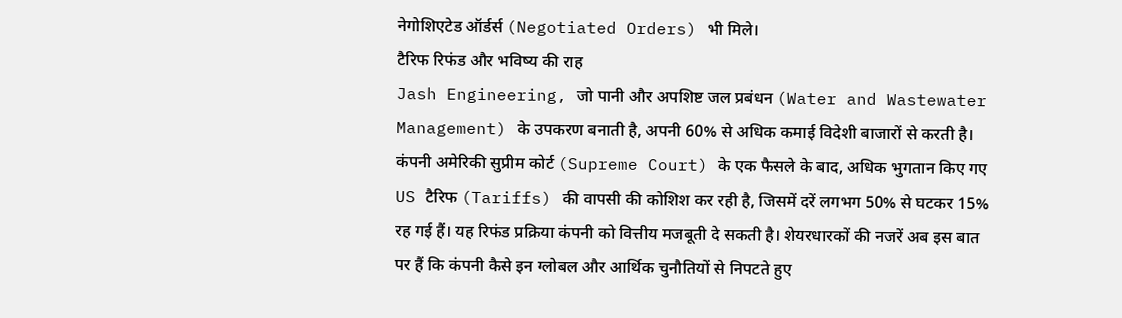नेगोशिएटेड ऑर्डर्स (Negotiated Orders) भी मिले।
टैरिफ रिफंड और भविष्य की राह
Jash Engineering, जो पानी और अपशिष्ट जल प्रबंधन (Water and Wastewater Management) के उपकरण बनाती है, अपनी 60% से अधिक कमाई विदेशी बाजारों से करती है। कंपनी अमेरिकी सुप्रीम कोर्ट (Supreme Court) के एक फैसले के बाद, अधिक भुगतान किए गए US टैरिफ (Tariffs) की वापसी की कोशिश कर रही है, जिसमें दरें लगभग 50% से घटकर 15% रह गई हैं। यह रिफंड प्रक्रिया कंपनी को वित्तीय मजबूती दे सकती है। शेयरधारकों की नजरें अब इस बात पर हैं कि कंपनी कैसे इन ग्लोबल और आर्थिक चुनौतियों से निपटते हुए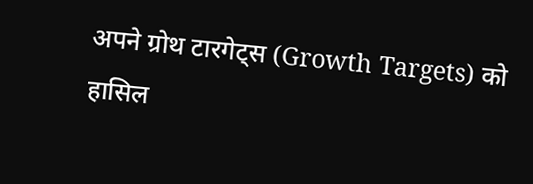अपने ग्रोथ टारगेट्स (Growth Targets) को हासिल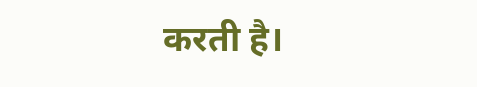करती है।